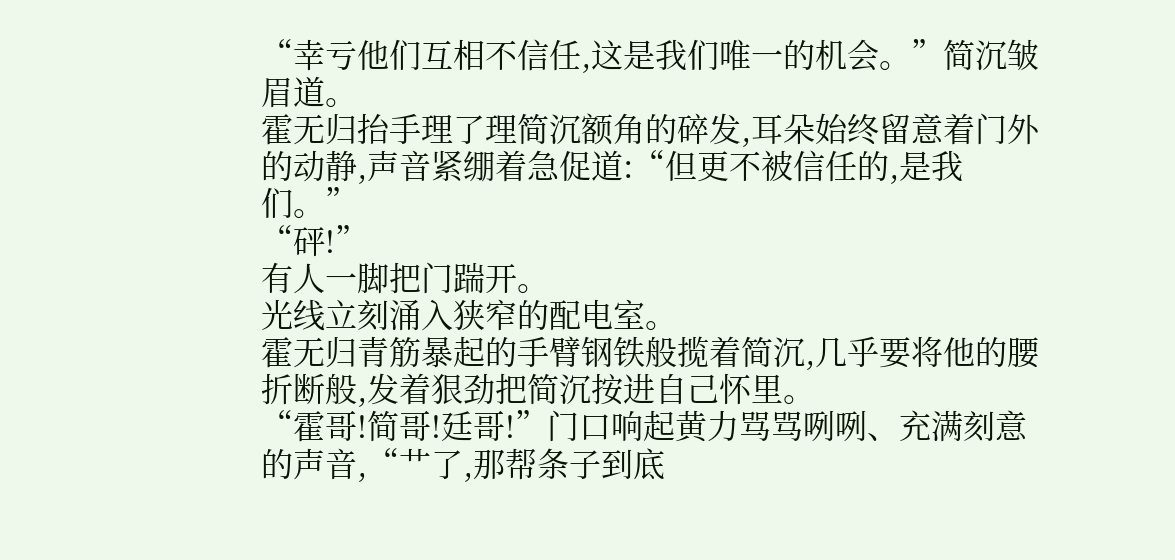“幸亏他们互相不信任,这是我们唯一的机会。”简沉皱眉道。
霍无归抬手理了理简沉额角的碎发,耳朵始终留意着门外的动静,声音紧绷着急促道:“但更不被信任的,是我们。”
“砰!”
有人一脚把门踹开。
光线立刻涌入狭窄的配电室。
霍无归青筋暴起的手臂钢铁般揽着简沉,几乎要将他的腰折断般,发着狠劲把简沉按进自己怀里。
“霍哥!简哥!廷哥!”门口响起黄力骂骂咧咧、充满刻意的声音,“艹了,那帮条子到底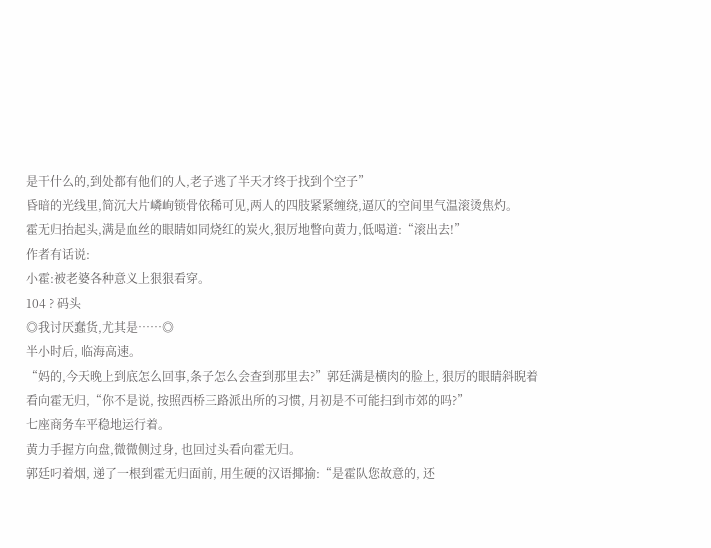是干什么的,到处都有他们的人,老子逃了半天才终于找到个空子”
昏暗的光线里,简沉大片嶙峋锁骨依稀可见,两人的四肢紧紧缠绕,逼仄的空间里气温滚烫焦灼。
霍无归抬起头,满是血丝的眼睛如同烧红的炭火,狠厉地瞥向黄力,低喝道:“滚出去!”
作者有话说:
小霍:被老婆各种意义上狠狠看穿。
104 ? 码头
◎我讨厌蠢货,尤其是……◎
半小时后, 临海高速。
“妈的,今天晚上到底怎么回事,条子怎么会查到那里去?”郭廷满是横肉的脸上, 狠厉的眼睛斜睨着看向霍无归,“你不是说, 按照西桥三路派出所的习惯, 月初是不可能扫到市郊的吗?”
七座商务车平稳地运行着。
黄力手握方向盘,微微侧过身, 也回过头看向霍无归。
郭廷叼着烟, 递了一根到霍无归面前, 用生硬的汉语揶揄:“是霍队您故意的, 还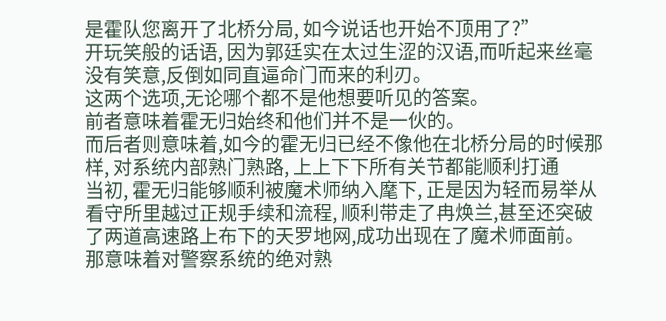是霍队您离开了北桥分局, 如今说话也开始不顶用了?”
开玩笑般的话语, 因为郭廷实在太过生涩的汉语,而听起来丝毫没有笑意,反倒如同直逼命门而来的利刃。
这两个选项,无论哪个都不是他想要听见的答案。
前者意味着霍无归始终和他们并不是一伙的。
而后者则意味着,如今的霍无归已经不像他在北桥分局的时候那样, 对系统内部熟门熟路, 上上下下所有关节都能顺利打通
当初, 霍无归能够顺利被魔术师纳入麾下, 正是因为轻而易举从看守所里越过正规手续和流程, 顺利带走了冉焕兰,甚至还突破了两道高速路上布下的天罗地网,成功出现在了魔术师面前。
那意味着对警察系统的绝对熟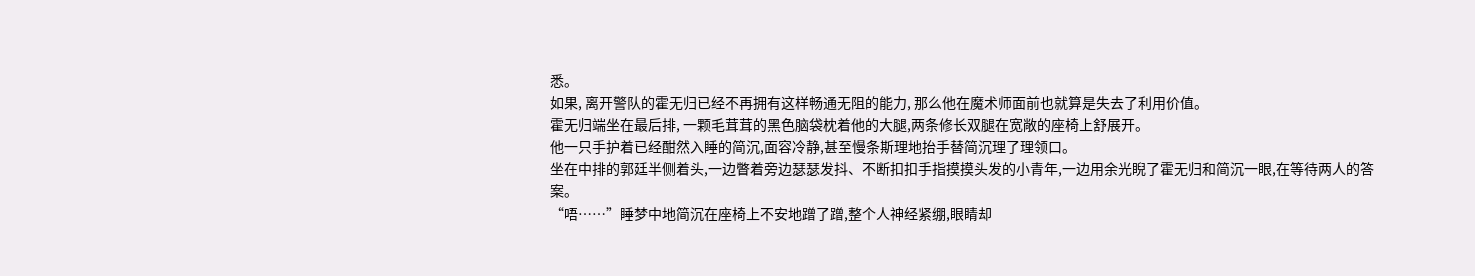悉。
如果, 离开警队的霍无归已经不再拥有这样畅通无阻的能力, 那么他在魔术师面前也就算是失去了利用价值。
霍无归端坐在最后排, 一颗毛茸茸的黑色脑袋枕着他的大腿,两条修长双腿在宽敞的座椅上舒展开。
他一只手护着已经酣然入睡的简沉,面容冷静,甚至慢条斯理地抬手替简沉理了理领口。
坐在中排的郭廷半侧着头,一边瞥着旁边瑟瑟发抖、不断扣扣手指摸摸头发的小青年,一边用余光睨了霍无归和简沉一眼,在等待两人的答案。
“唔……”睡梦中地简沉在座椅上不安地蹭了蹭,整个人神经紧绷,眼睛却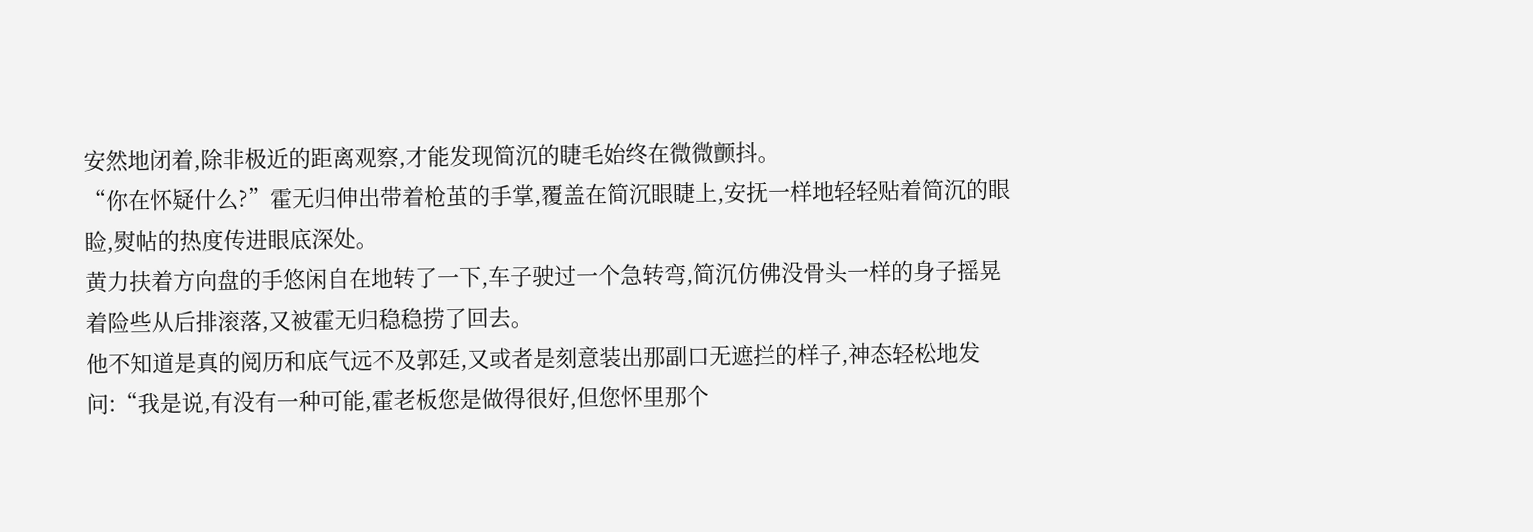安然地闭着,除非极近的距离观察,才能发现简沉的睫毛始终在微微颤抖。
“你在怀疑什么?”霍无归伸出带着枪茧的手掌,覆盖在简沉眼睫上,安抚一样地轻轻贴着简沉的眼睑,熨帖的热度传进眼底深处。
黄力扶着方向盘的手悠闲自在地转了一下,车子驶过一个急转弯,简沉仿佛没骨头一样的身子摇晃着险些从后排滚落,又被霍无归稳稳捞了回去。
他不知道是真的阅历和底气远不及郭廷,又或者是刻意装出那副口无遮拦的样子,神态轻松地发问:“我是说,有没有一种可能,霍老板您是做得很好,但您怀里那个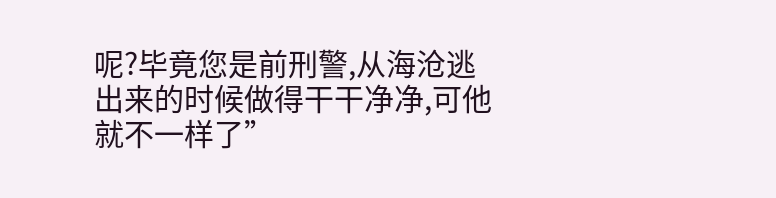呢?毕竟您是前刑警,从海沧逃出来的时候做得干干净净,可他就不一样了”